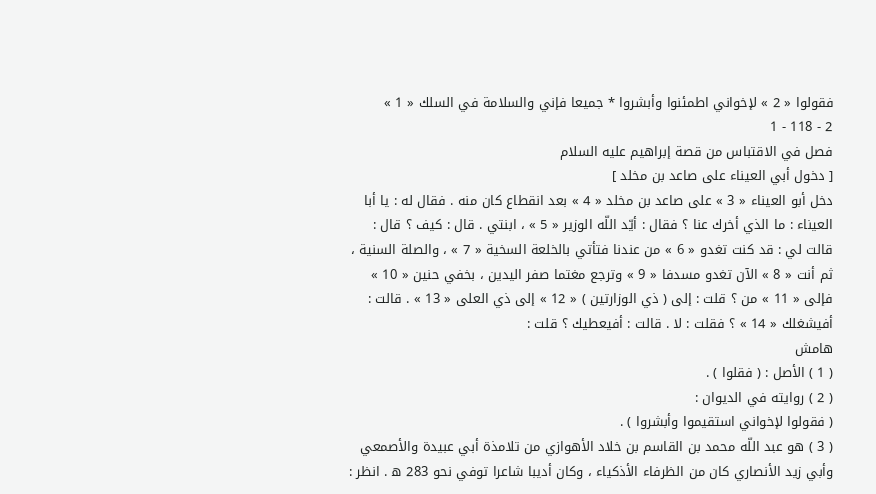فقولوا « 2 » لإخواني اطمئنوا وأبشروا * جميعا فإني والسلامة في السلك « 1 »
2 - 118 - 1
فصل في الاقتباس من قصة إبراهيم عليه السلام
[ دخول أبي العيناء على صاعد بن مخلد ]
دخل أبو العيناء « 3 » على صاعد بن مخلد « 4 » بعد انقطاع كان منه . فقال له : يا أبا العيناء : ما الذي أخرك عنا ؟ فقال : أيّد اللّه الوزير « 5 » ، ابنتي . قال : كيف ؟ قال : قالت لي : قد كنت تغدو « 6 » من عندنا فتأتي بالخلعة السخية « 7 » ، والصلة السنية ، ثم أنت « 8 » الآن تغدو مسدفا « 9 » وترجع مغتما صفر اليدين ، بخفي حنين « 10 » فإلى « 11 » من ؟ قلت : إلى ( ذي الوزارتين ) « 12 » إلى ذي العلى « 13 » . قالت : أفيشغلك « 14 » ؟ فقلت : لا . قالت : أفيعطيك ؟ قلت :
هامش
( 1 ) الأصل : ( فقلوا ) .
( 2 ) روايته في الديوان :
( فقولوا لإخواني استقيموا وأبشروا ) .
( 3 ) هو عبد اللّه محمد بن القاسم بن خلاد الأهوازي من تلامذة أبي عبيدة والأصمعي وأبي زيد الأنصاري كان من الظرفاء الأذكياء ، وكان أديبا شاعرا توفي نحو 283 ه . انظر :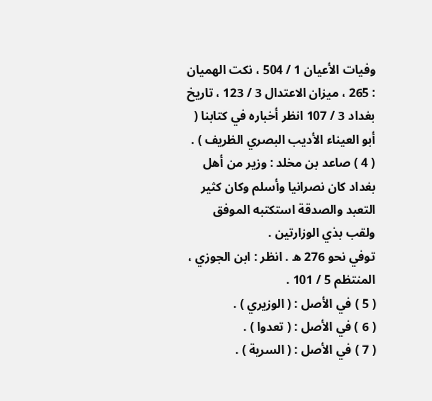وفيات الأعيان 1 / 504 ، نكت الهميان : 265 ، ميزان الاعتدال 3 / 123 ، تاريخ بغداد 3 / 107 انظر أخباره في كتابنا ( أبو العيناء الأديب البصري الظريف ) .
( 4 ) صاعد بن مخلد : وزير من أهل بغداد كان نصرانيا وأسلم وكان كثير التعبد والصدقة استكتبه الموفق ولقب بذي الوزارتين .
توفي نحو 276 ه . انظر : ابن الجوزي ، المنتظم 5 / 101 .
( 5 ) في الأصل : ( الوزيري ) .
( 6 ) في الأصل : ( تعدوا ) .
( 7 ) في الأصل : ( السرية ) .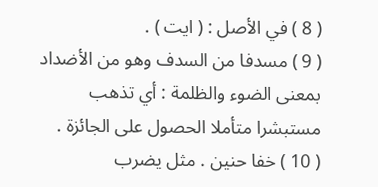( 8 ) في الأصل : ( ايت ) .
( 9 ) مسدفا من السدف وهو من الأضداد بمعنى الضوء والظلمة : أي تذهب مستبشرا متأملا الحصول على الجائزة .
( 10 ) خفا حنين . مثل يضرب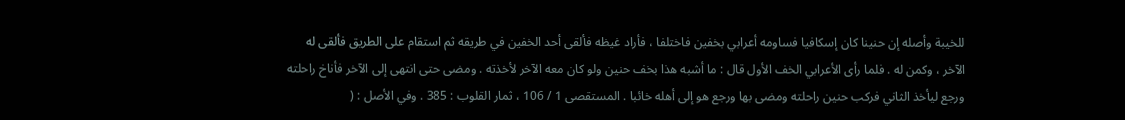للخيبة وأصله إن حنينا كان إسكافيا فساومه أعرابي بخفين فاختلفا ، فأراد غيظه فألقى أحد الخفين في طريقه ثم استقام على الطريق فألقى له الآخر ، وكمن له . فلما رأى الأعرابي الخف الأول قال : ما أشبه هذا بخف حنين ولو كان معه الآخر لأخذته . ومضى حتى انتهى إلى الآخر فأناخ راحلته ورجع ليأخذ الثاني فركب حنين راحلته ومضى بها ورجع هو إلى أهله خائبا . المستقصى 1 / 106 ، ثمار القلوب : 385 . وفي الأصل : (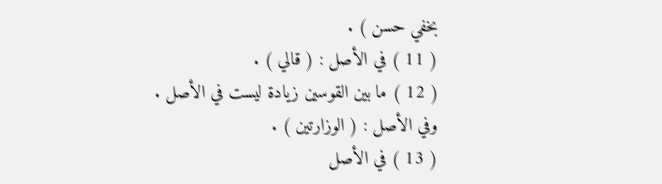بخفي حسن ) .
( 11 ) في الأصل : ( قالي ) .
( 12 ) ما بين القوسين زيادة ليست في الأصل . وفي الأصل : ( الوزارتين ) .
( 13 ) في الأصل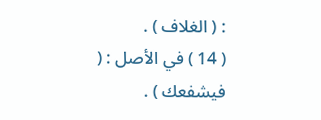: ( الغلاف ) .
( 14 ) في الأصل : ( فيشفعك ) .